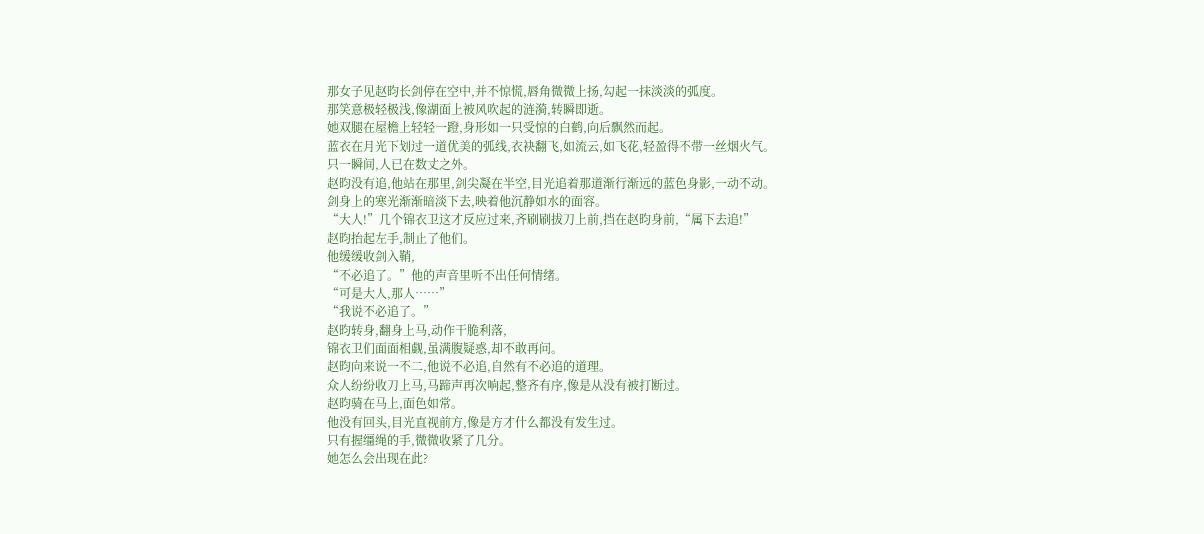那女子见赵昀长剑停在空中,并不惊慌,唇角微微上扬,勾起一抹淡淡的弧度。
那笑意极轻极浅,像湖面上被风吹起的涟漪,转瞬即逝。
她双腿在屋檐上轻轻一蹬,身形如一只受惊的白鹤,向后飘然而起。
蓝衣在月光下划过一道优美的弧线,衣袂翻飞,如流云,如飞花,轻盈得不带一丝烟火气。
只一瞬间,人已在数丈之外。
赵昀没有追,他站在那里,剑尖凝在半空,目光追着那道渐行渐远的蓝色身影,一动不动。
剑身上的寒光渐渐暗淡下去,映着他沉静如水的面容。
“大人!”几个锦衣卫这才反应过来,齐刷刷拔刀上前,挡在赵昀身前,“属下去追!”
赵昀抬起左手,制止了他们。
他缓缓收剑入鞘,
“不必追了。”他的声音里听不出任何情绪。
“可是大人,那人……”
“我说不必追了。”
赵昀转身,翻身上马,动作干脆利落,
锦衣卫们面面相觑,虽满腹疑惑,却不敢再问。
赵昀向来说一不二,他说不必追,自然有不必追的道理。
众人纷纷收刀上马,马蹄声再次响起,整齐有序,像是从没有被打断过。
赵昀骑在马上,面色如常。
他没有回头,目光直视前方,像是方才什么都没有发生过。
只有握缰绳的手,微微收紧了几分。
她怎么会出现在此?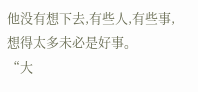他没有想下去,有些人,有些事,想得太多未必是好事。
“大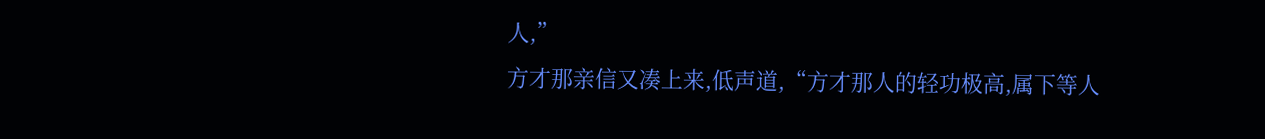人,”
方才那亲信又凑上来,低声道,“方才那人的轻功极高,属下等人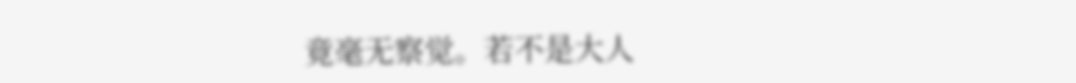竟毫无察觉。若不是大人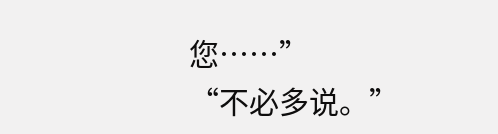您……”
“不必多说。”